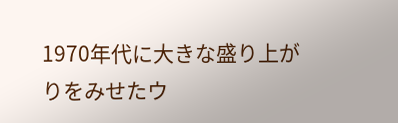1970年代に大きな盛り上がりをみせたウ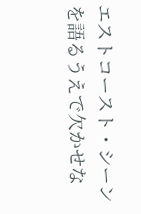エストコースト・シーンを語るうえで欠かせな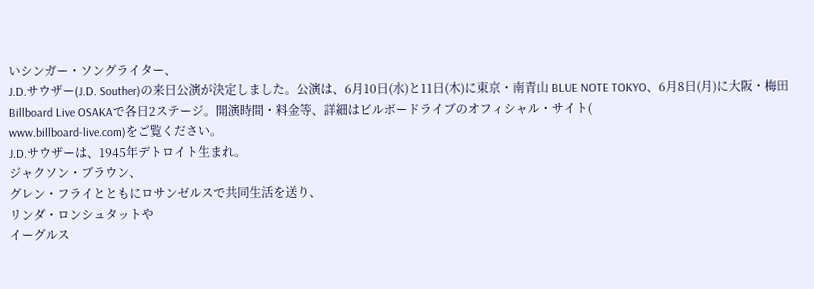いシンガー・ソングライター、
J.D.サウザー(J.D. Souther)の来日公演が決定しました。公演は、6月10日(水)と11日(木)に東京・南青山 BLUE NOTE TOKYO、6月8日(月)に大阪・梅田 Billboard Live OSAKAで各日2ステージ。開演時間・料金等、詳細はビルボードライブのオフィシャル・サイト(
www.billboard-live.com)をご覧ください。
J.D.サウザーは、1945年デトロイト生まれ。
ジャクソン・ブラウン、
グレン・フライとともにロサンゼルスで共同生活を送り、
リンダ・ロンシュタットや
イーグルス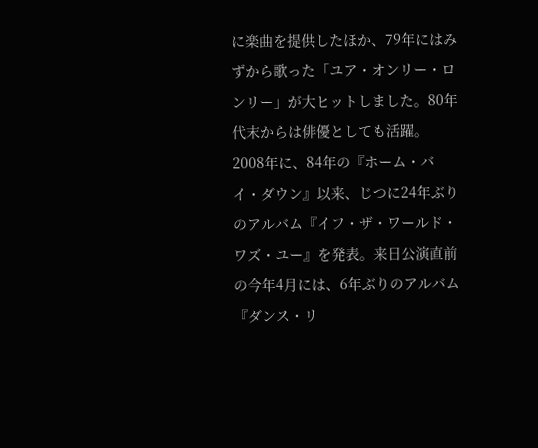に楽曲を提供したほか、79年にはみずから歌った「ユア・オンリー・ロンリー」が大ヒットしました。80年代末からは俳優としても活躍。2008年に、84年の『ホーム・バイ・ダウン』以来、じつに24年ぶりのアルバム『イフ・ザ・ワールド・ワズ・ユー』を発表。来日公演直前の今年4月には、6年ぶりのアルバム
『ダンス・リ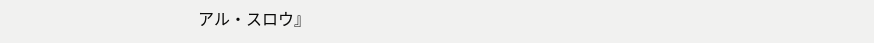アル・スロウ』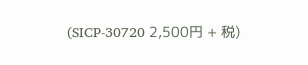(SICP-30720 2,500円 + 税)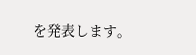を発表します。